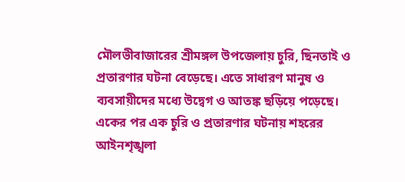মৌলভীবাজারের শ্রীমঙ্গল উপজেলায় চুরি, ছিনতাই ও প্রতারণার ঘটনা বেড়েছে। এতে সাধারণ মানুষ ও ব্যবসায়ীদের মধ্যে উদ্বেগ ও আতঙ্ক ছড়িয়ে পড়েছে। একের পর এক চুরি ও প্রতারণার ঘটনায় শহরের আইনশৃঙ্খলা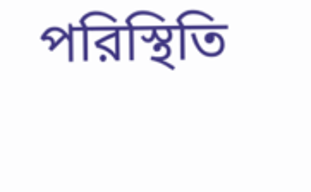পরিস্থিতি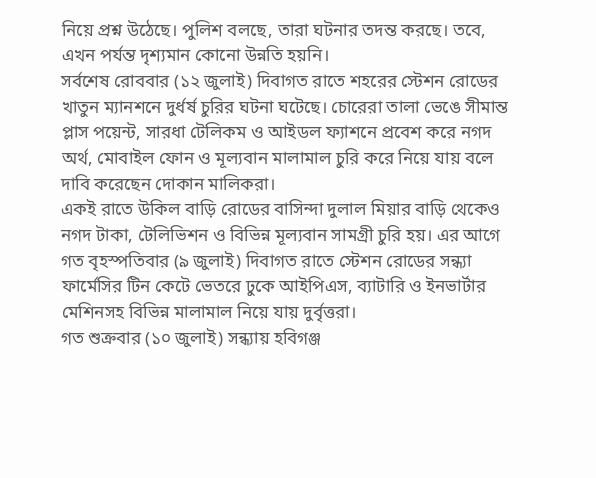নিয়ে প্রশ্ন উঠেছে। পুলিশ বলছে, তারা ঘটনার তদন্ত করছে। তবে, এখন পর্যন্ত দৃশ্যমান কোনো উন্নতি হয়নি।
সর্বশেষ রোববার (১২ জুলাই) দিবাগত রাতে শহরের স্টেশন রোডের খাতুন ম্যানশনে দুর্ধর্ষ চুরির ঘটনা ঘটেছে। চোরেরা তালা ভেঙে সীমান্ত প্লাস পয়েন্ট, সারধা টেলিকম ও আইডল ফ্যাশনে প্রবেশ করে নগদ অর্থ, মোবাইল ফোন ও মূল্যবান মালামাল চুরি করে নিয়ে যায় বলে দাবি করেছেন দোকান মালিকরা।
একই রাতে উকিল বাড়ি রোডের বাসিন্দা দুলাল মিয়ার বাড়ি থেকেও নগদ টাকা, টেলিভিশন ও বিভিন্ন মূল্যবান সামগ্রী চুরি হয়। এর আগে গত বৃহস্পতিবার (৯ জুলাই) দিবাগত রাতে স্টেশন রোডের সন্ধ্যা ফার্মেসির টিন কেটে ভেতরে ঢুকে আইপিএস, ব্যাটারি ও ইনভার্টার মেশিনসহ বিভিন্ন মালামাল নিয়ে যায় দুর্বৃত্তরা।
গত শুক্রবার (১০ জুলাই) সন্ধ্যায় হবিগঞ্জ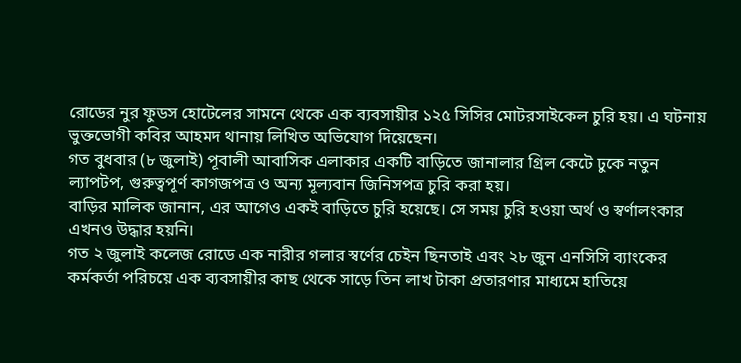রোডের নুর ফুডস হোটেলের সামনে থেকে এক ব্যবসায়ীর ১২৫ সিসির মোটরসাইকেল চুরি হয়। এ ঘটনায় ভুক্তভোগী কবির আহমদ থানায় লিখিত অভিযোগ দিয়েছেন।
গত বুধবার (৮ জুলাই) পূবালী আবাসিক এলাকার একটি বাড়িতে জানালার গ্রিল কেটে ঢুকে নতুন ল্যাপটপ, গুরুত্বপূর্ণ কাগজপত্র ও অন্য মূল্যবান জিনিসপত্র চুরি করা হয়।
বাড়ির মালিক জানান, এর আগেও একই বাড়িতে চুরি হয়েছে। সে সময় চুরি হওয়া অর্থ ও স্বর্ণালংকার এখনও উদ্ধার হয়নি।
গত ২ জুলাই কলেজ রোডে এক নারীর গলার স্বর্ণের চেইন ছিনতাই এবং ২৮ জুন এনসিসি ব্যাংকের কর্মকর্তা পরিচয়ে এক ব্যবসায়ীর কাছ থেকে সাড়ে তিন লাখ টাকা প্রতারণার মাধ্যমে হাতিয়ে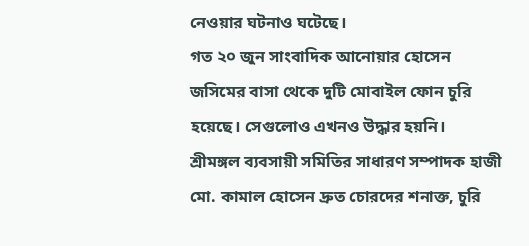নেওয়ার ঘটনাও ঘটেছে।
গত ২০ জুন সাংবাদিক আনোয়ার হোসেন জসিমের বাসা থেকে দুটি মোবাইল ফোন চুরি হয়েছে। সেগুলোও এখনও উদ্ধার হয়নি।
শ্রীমঙ্গল ব্যবসায়ী সমিতির সাধারণ সম্পাদক হাজী মো. কামাল হোসেন দ্রুত চোরদের শনাক্ত, চুরি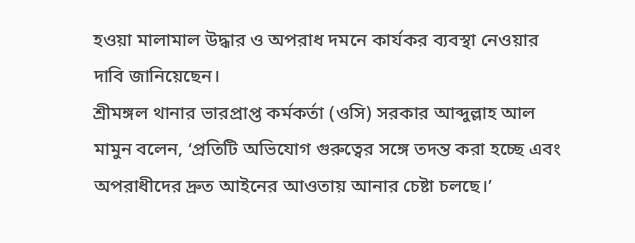হওয়া মালামাল উদ্ধার ও অপরাধ দমনে কার্যকর ব্যবস্থা নেওয়ার দাবি জানিয়েছেন।
শ্রীমঙ্গল থানার ভারপ্রাপ্ত কর্মকর্তা (ওসি) সরকার আব্দুল্লাহ আল মামুন বলেন, ‘প্রতিটি অভিযোগ গুরুত্বের সঙ্গে তদন্ত করা হচ্ছে এবং অপরাধীদের দ্রুত আইনের আওতায় আনার চেষ্টা চলছে।’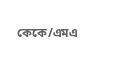কেকে/এমএ